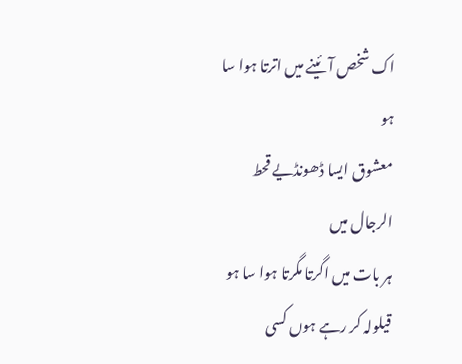اک شخص آئینے میں اترتا ہوا سا ہو
معشوق ایسا ڈھونڈیے قحط الرجال میں
ہر بات میں اگرتا مگرتا ہوا سا ہو
قیلولہ کر رہے ہوں کسی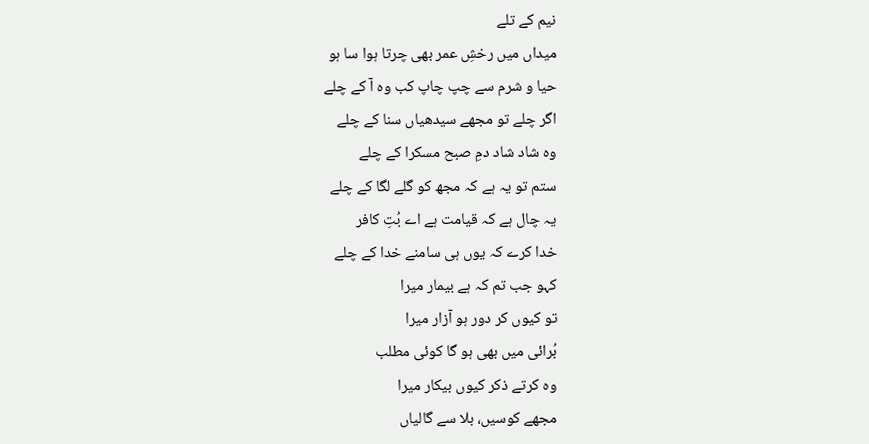نیم کے تلے
میداں میں رخشِ عمر بھی چرتا ہوا سا ہو
حیا و شرم سے چپ چاپ کب وہ آ کے چلے
اگر چلے تو مجھے سیدھیاں سنا کے چلے
وہ شاد شاد دمِ صبح مسکرا کے چلے
ستم تو یہ ہے کہ مجھ کو گلے لگا کے چلے
یہ چال ہے کہ قیامت ہے اے بُتِ کافر
خدا کرے کہ یوں ہی سامنے خدا کے چلے
کہو جب تم کہ ہے بیمار میرا
تو کیوں کر دور ہو آزار میرا
بُرائی میں بھی ہو گا کوئی مطلب
وہ کرتے ذکر کیوں بیکار میرا
مجھے کوسیں، بلا سے گالیاں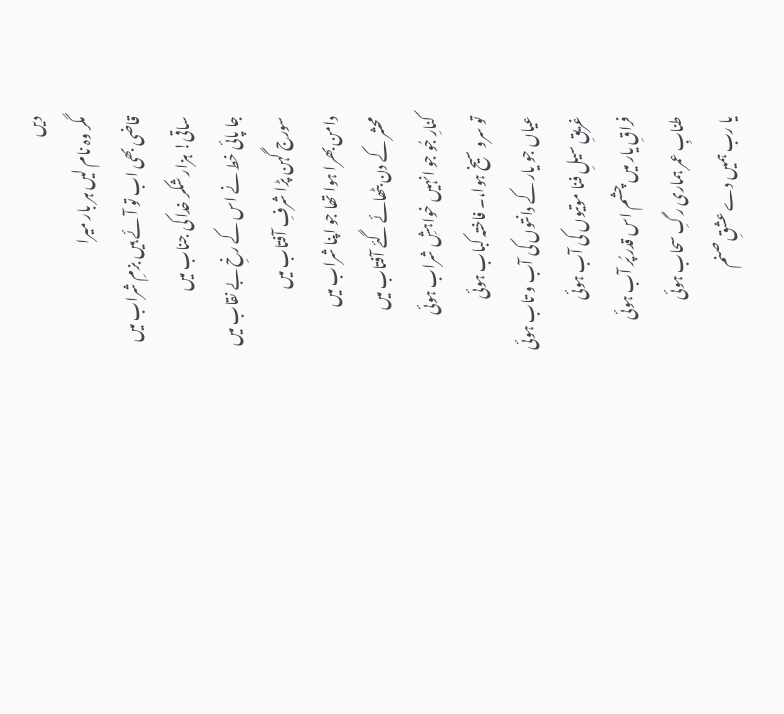دیں
مگر وہ نام لیں ہر بار میرا
قاضی بھی اب تو آئے ہیں بزمِ شراب میں
ساقی! ہزار شکر خدا کی جناب میں
جا پائی خط نے اس کے رخِ بے نقاب میں
سورج گہن پڑا شرفِ آفتاب میں
دامن بھرا ہوا تھا جو اپنا شراب میں
محشر کے دن بٹھائے گئے آفتاب میں
کنارِ جُو جو انہیں خواہشِ شراب ہوئی
تو سرو سیخ ہوا،۔ فاختہ کباب ہوئی
عیاں جو یار کے دانتوں کی آب و تاب ہوئی
غریقِ سیلِ فنا موتیوں کی آب ہوئی
فراقِ یار میں چشم اس قدر پُر آب ہوئی
طنابِ عمر ہماری رگِ سحاب ہوئی
یا رب ہمیں دے عشقِ صنم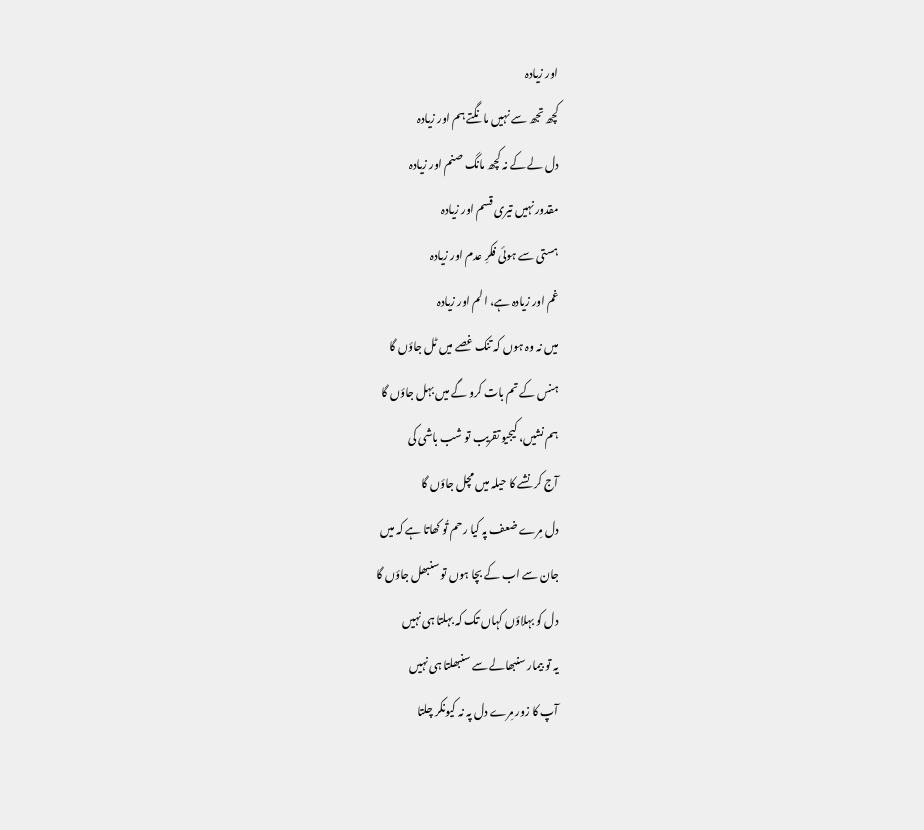اور زیادہ
کچھ تجھ سے نہیں مانگتے ہم اور زیادہ
دل لے کے نہ کچھ مانگ صنم اور زیادہ
مقدور نہیں تیری قسم اور زیادہ
ہستی سے ہوئی فکرِ عدم اور زیادہ
غم اور زیادہ ہے، الم اور زیادہ
میں نہ وہ ہوں کہ تنک غصے میں ٹل جاؤں گا
ہنس کے تم بات کرو گے میں بہل جاؤں گا
ہم نشیں، کیجیو تقریب تو شب باشی کی
آج کر نشے کا حیلہ میں مچل جاؤں گا
دل مِرے ضعف پہ کیا رحم تُو کھاتا ہے کہ میں
جان سے اب کے بچا ہوں تو سنبھل جاؤں گا
دل کو بہلاؤں کہاں تک کہ بہلتا ہی نہیں
یہ تو بیمار سنبھالے سے سنبھلتا ہی نہیں
آپ کا زور مِرے دل پہ نہ کیونکر چلتا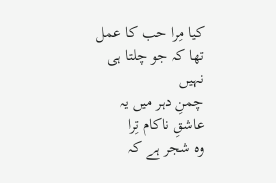کیا مِرا حب کا عمل تھا کہ جو چلتا ہی نہیں
چمنِ دہر میں یہ عاشقِ ناکام تِرا
وہ شجر ہے کہ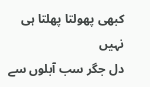کبھی پھولتا پھلتا ہی نہیں
دل جگر سب آبلوں سے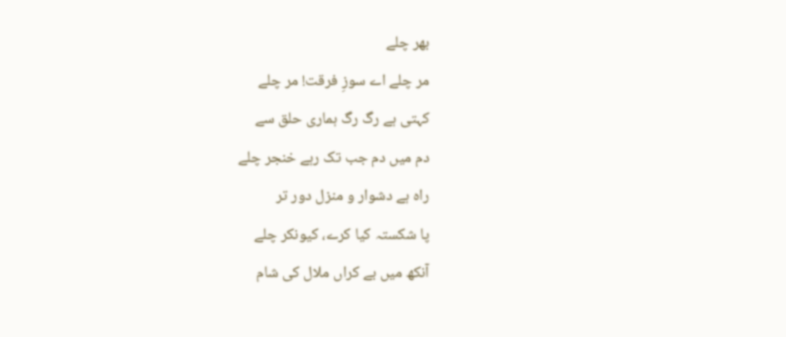بھر چلے
مر چلے اے سوزِ فرقت! مر چلے
کہتی ہے رگ رگ ہماری حلق سے
دم میں دم جب تک رہے خنجر چلے
راہ ہے دشوار و منزل دور تر
پا شکستہ کیا کرے، کیونکر چلے
آنکھ میں بے کراں ملال کی شام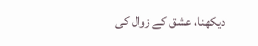دیکھنا، عشق کے زوال کی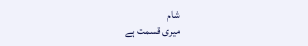شام
میری قسمت ہے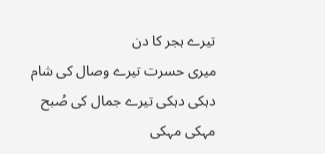تیرے ہجر کا دن
میری حسرت تیرے وصال کی شام
دہکی دہکی تیرے جمال کی صُبح
مہکی مہکی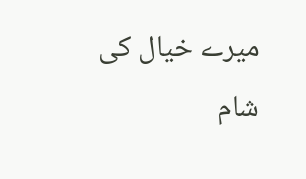میرے خیال کی شام